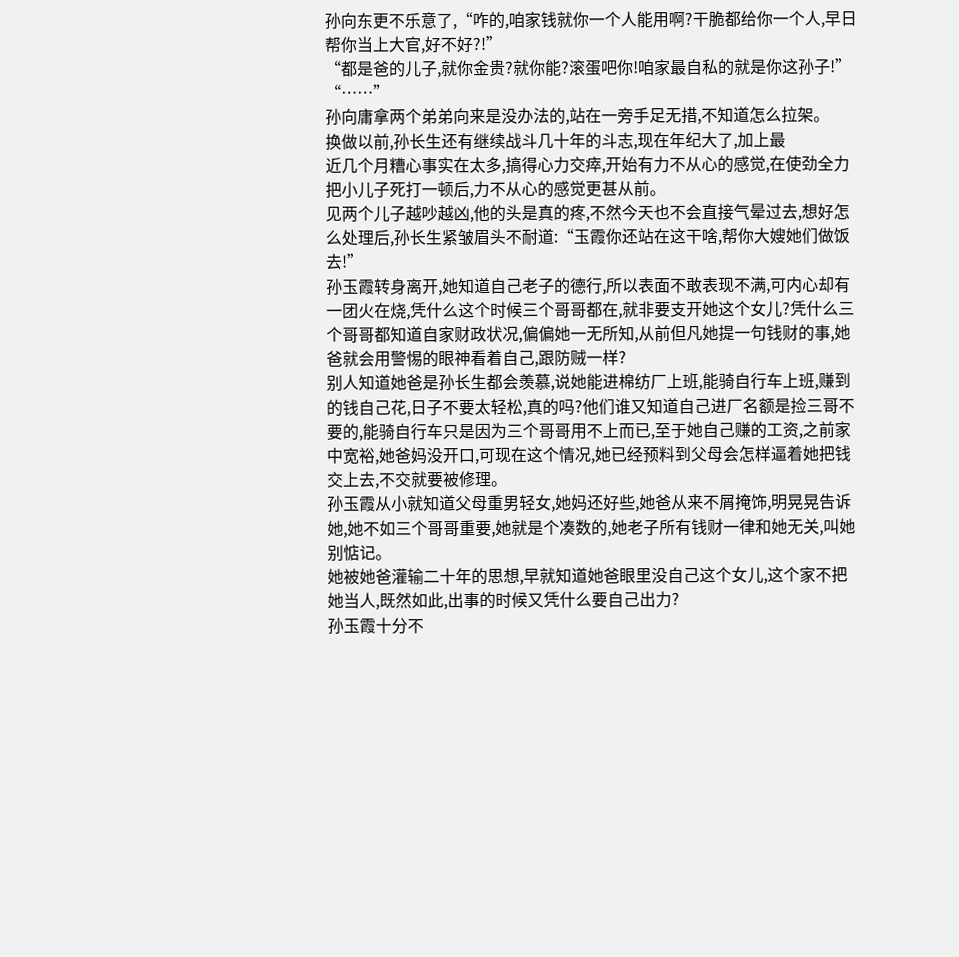孙向东更不乐意了,“咋的,咱家钱就你一个人能用啊?干脆都给你一个人,早日帮你当上大官,好不好?!”
“都是爸的儿子,就你金贵?就你能?滚蛋吧你!咱家最自私的就是你这孙子!”
“……”
孙向庸拿两个弟弟向来是没办法的,站在一旁手足无措,不知道怎么拉架。
换做以前,孙长生还有继续战斗几十年的斗志,现在年纪大了,加上最
近几个月糟心事实在太多,搞得心力交瘁,开始有力不从心的感觉,在使劲全力把小儿子死打一顿后,力不从心的感觉更甚从前。
见两个儿子越吵越凶,他的头是真的疼,不然今天也不会直接气晕过去,想好怎么处理后,孙长生紧皱眉头不耐道:“玉霞你还站在这干啥,帮你大嫂她们做饭去!”
孙玉霞转身离开,她知道自己老子的德行,所以表面不敢表现不满,可内心却有一团火在烧,凭什么这个时候三个哥哥都在,就非要支开她这个女儿?凭什么三个哥哥都知道自家财政状况,偏偏她一无所知,从前但凡她提一句钱财的事,她爸就会用警惕的眼神看着自己,跟防贼一样?
别人知道她爸是孙长生都会羡慕,说她能进棉纺厂上班,能骑自行车上班,赚到的钱自己花,日子不要太轻松,真的吗?他们谁又知道自己进厂名额是捡三哥不要的,能骑自行车只是因为三个哥哥用不上而已,至于她自己赚的工资,之前家中宽裕,她爸妈没开口,可现在这个情况,她已经预料到父母会怎样逼着她把钱交上去,不交就要被修理。
孙玉霞从小就知道父母重男轻女,她妈还好些,她爸从来不屑掩饰,明晃晃告诉她,她不如三个哥哥重要,她就是个凑数的,她老子所有钱财一律和她无关,叫她别惦记。
她被她爸灌输二十年的思想,早就知道她爸眼里没自己这个女儿,这个家不把她当人,既然如此,出事的时候又凭什么要自己出力?
孙玉霞十分不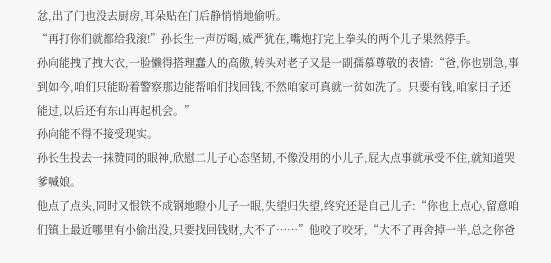忿,出了门也没去厨房,耳朵贴在门后静悄悄地偷听。
“再打你们就都给我滚!”孙长生一声厉喝,威严犹在,嘴炮打完上拳头的两个儿子果然停手。
孙向能拽了拽大衣,一脸懒得搭理蠢人的高傲,转头对老子又是一副孺慕尊敬的表情:“爸,你也别急,事到如今,咱们只能盼着警察那边能帮咱们找回钱,不然咱家可真就一贫如洗了。只要有钱,咱家日子还能过,以后还有东山再起机会。”
孙向能不得不接受现实。
孙长生投去一抹赞同的眼神,欣慰二儿子心态坚韧,不像没用的小儿子,屁大点事就承受不住,就知道哭爹喊娘。
他点了点头,同时又恨铁不成钢地瞪小儿子一眼,失望归失望,终究还是自己儿子:“你也上点心,留意咱们镇上最近哪里有小偷出没,只要找回钱财,大不了……”他咬了咬牙,“大不了再舍掉一半,总之你爸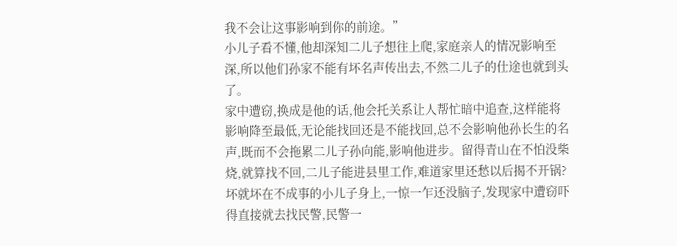我不会让这事影响到你的前途。”
小儿子看不懂,他却深知二儿子想往上爬,家庭亲人的情况影响至深,所以他们孙家不能有坏名声传出去,不然二儿子的仕途也就到头了。
家中遭窃,换成是他的话,他会托关系让人帮忙暗中追查,这样能将影响降至最低,无论能找回还是不能找回,总不会影响他孙长生的名声,既而不会拖累二儿子孙向能,影响他进步。留得青山在不怕没柴烧,就算找不回,二儿子能进县里工作,难道家里还愁以后揭不开锅?
坏就坏在不成事的小儿子身上,一惊一乍还没脑子,发现家中遭窃吓得直接就去找民警,民警一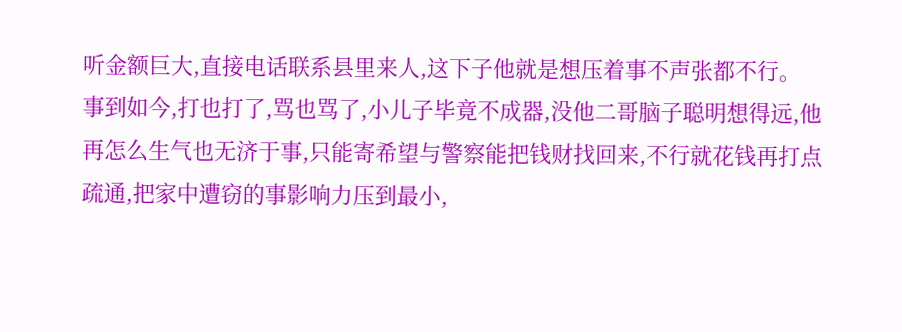听金额巨大,直接电话联系县里来人,这下子他就是想压着事不声张都不行。
事到如今,打也打了,骂也骂了,小儿子毕竟不成器,没他二哥脑子聪明想得远,他再怎么生气也无济于事,只能寄希望与警察能把钱财找回来,不行就花钱再打点疏通,把家中遭窃的事影响力压到最小,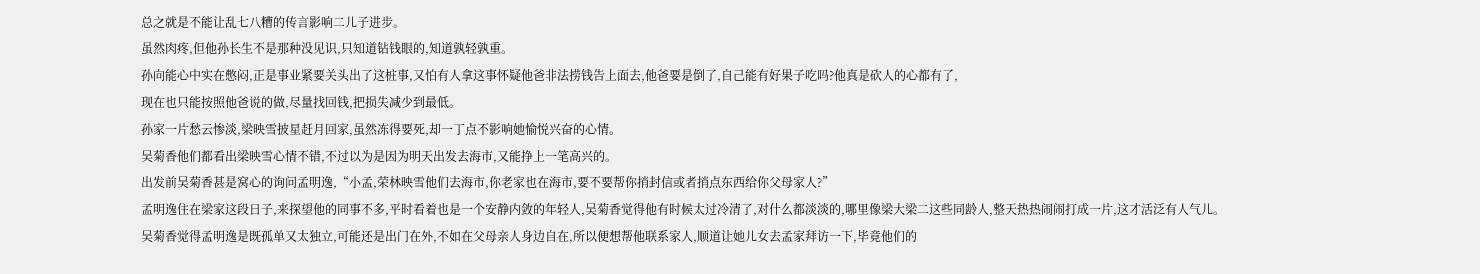总之就是不能让乱七八糟的传言影响二儿子进步。
虽然肉疼,但他孙长生不是那种没见识,只知道钻钱眼的,知道孰轻孰重。
孙向能心中实在憋闷,正是事业紧要关头出了这桩事,又怕有人拿这事怀疑他爸非法捞钱告上面去,他爸要是倒了,自己能有好果子吃吗?他真是砍人的心都有了,
现在也只能按照他爸说的做,尽量找回钱,把损失减少到最低。
孙家一片愁云惨淡,梁映雪披星赶月回家,虽然冻得要死,却一丁点不影响她愉悦兴奋的心情。
吴菊香他们都看出梁映雪心情不错,不过以为是因为明天出发去海市,又能挣上一笔高兴的。
出发前吴菊香甚是窝心的询问孟明逸,“小孟,荣林映雪他们去海市,你老家也在海市,要不要帮你捎封信或者捎点东西给你父母家人?”
孟明逸住在梁家这段日子,来探望他的同事不多,平时看着也是一个安静内敛的年轻人,吴菊香觉得他有时候太过冷清了,对什么都淡淡的,哪里像梁大梁二这些同龄人,整天热热闹闹打成一片,这才活泛有人气儿。
吴菊香觉得孟明逸是既孤单又太独立,可能还是出门在外,不如在父母亲人身边自在,所以便想帮他联系家人,顺道让她儿女去孟家拜访一下,毕竟他们的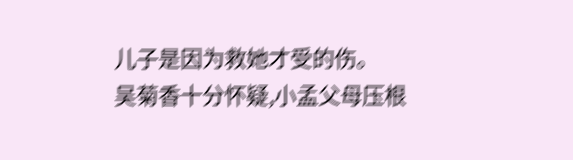儿子是因为救她才受的伤。
吴菊香十分怀疑,小孟父母压根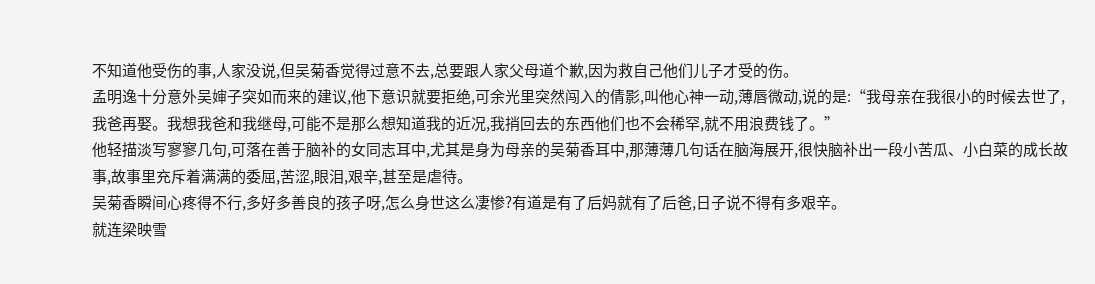不知道他受伤的事,人家没说,但吴菊香觉得过意不去,总要跟人家父母道个歉,因为救自己他们儿子才受的伤。
孟明逸十分意外吴婶子突如而来的建议,他下意识就要拒绝,可余光里突然闯入的倩影,叫他心神一动,薄唇微动,说的是:“我母亲在我很小的时候去世了,我爸再娶。我想我爸和我继母,可能不是那么想知道我的近况,我捎回去的东西他们也不会稀罕,就不用浪费钱了。”
他轻描淡写寥寥几句,可落在善于脑补的女同志耳中,尤其是身为母亲的吴菊香耳中,那薄薄几句话在脑海展开,很快脑补出一段小苦瓜、小白菜的成长故事,故事里充斥着满满的委屈,苦涩,眼泪,艰辛,甚至是虐待。
吴菊香瞬间心疼得不行,多好多善良的孩子呀,怎么身世这么凄惨?有道是有了后妈就有了后爸,日子说不得有多艰辛。
就连梁映雪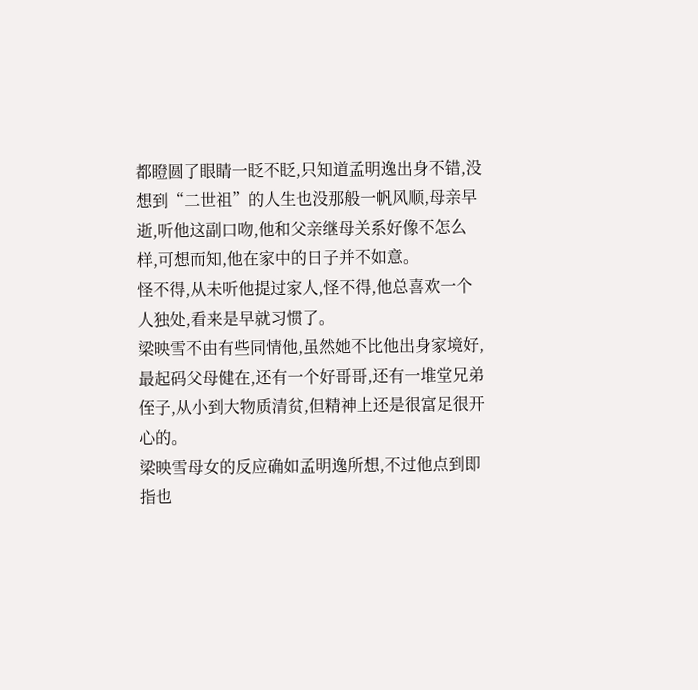都瞪圆了眼睛一眨不眨,只知道孟明逸出身不错,没想到“二世祖”的人生也没那般一帆风顺,母亲早逝,听他这副口吻,他和父亲继母关系好像不怎么样,可想而知,他在家中的日子并不如意。
怪不得,从未听他提过家人,怪不得,他总喜欢一个人独处,看来是早就习惯了。
梁映雪不由有些同情他,虽然她不比他出身家境好,最起码父母健在,还有一个好哥哥,还有一堆堂兄弟侄子,从小到大物质清贫,但精神上还是很富足很开心的。
梁映雪母女的反应确如孟明逸所想,不过他点到即指也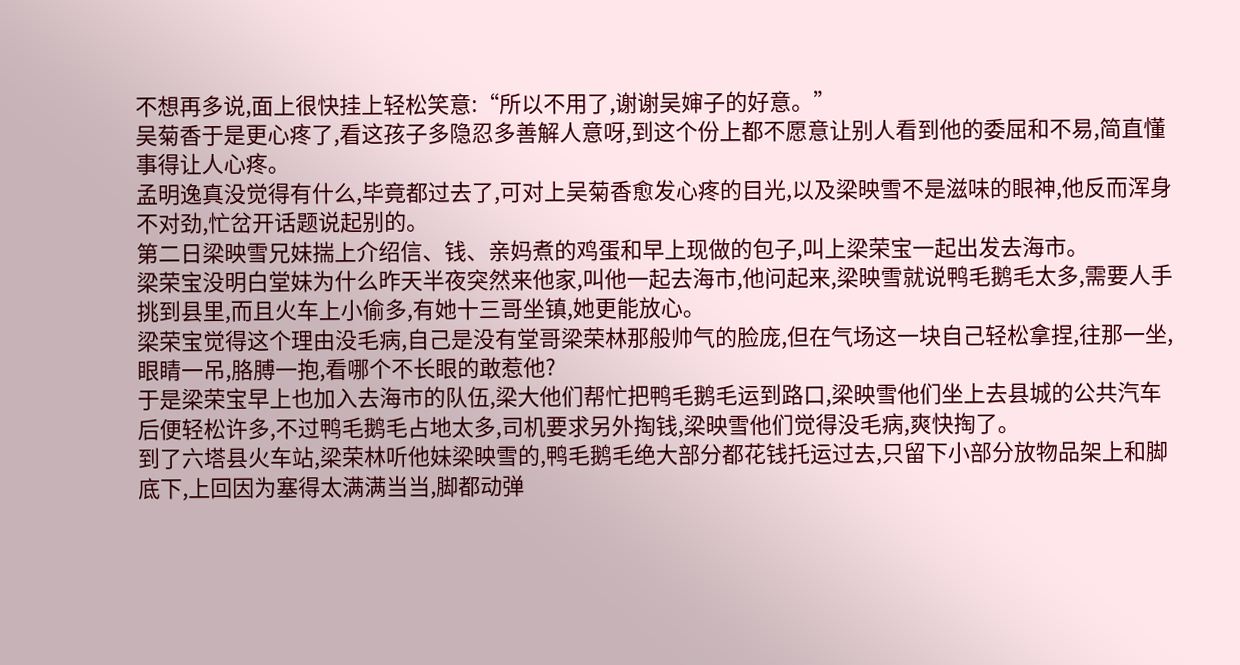不想再多说,面上很快挂上轻松笑意:“所以不用了,谢谢吴婶子的好意。”
吴菊香于是更心疼了,看这孩子多隐忍多善解人意呀,到这个份上都不愿意让别人看到他的委屈和不易,简直懂事得让人心疼。
孟明逸真没觉得有什么,毕竟都过去了,可对上吴菊香愈发心疼的目光,以及梁映雪不是滋味的眼神,他反而浑身不对劲,忙岔开话题说起别的。
第二日梁映雪兄妹揣上介绍信、钱、亲妈煮的鸡蛋和早上现做的包子,叫上梁荣宝一起出发去海市。
梁荣宝没明白堂妹为什么昨天半夜突然来他家,叫他一起去海市,他问起来,梁映雪就说鸭毛鹅毛太多,需要人手挑到县里,而且火车上小偷多,有她十三哥坐镇,她更能放心。
梁荣宝觉得这个理由没毛病,自己是没有堂哥梁荣林那般帅气的脸庞,但在气场这一块自己轻松拿捏,往那一坐,眼睛一吊,胳膊一抱,看哪个不长眼的敢惹他?
于是梁荣宝早上也加入去海市的队伍,梁大他们帮忙把鸭毛鹅毛运到路口,梁映雪他们坐上去县城的公共汽车后便轻松许多,不过鸭毛鹅毛占地太多,司机要求另外掏钱,梁映雪他们觉得没毛病,爽快掏了。
到了六塔县火车站,梁荣林听他妹梁映雪的,鸭毛鹅毛绝大部分都花钱托运过去,只留下小部分放物品架上和脚底下,上回因为塞得太满满当当,脚都动弹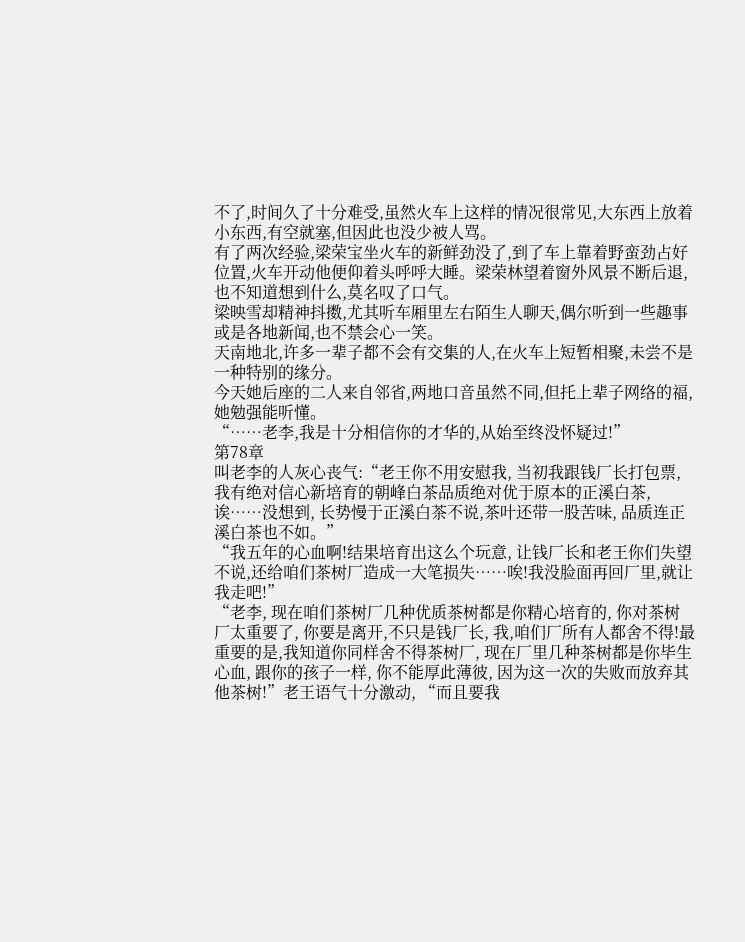不了,时间久了十分难受,虽然火车上这样的情况很常见,大东西上放着小东西,有空就塞,但因此也没少被人骂。
有了两次经验,梁荣宝坐火车的新鲜劲没了,到了车上靠着野蛮劲占好位置,火车开动他便仰着头呼呼大睡。梁荣林望着窗外风景不断后退,也不知道想到什么,莫名叹了口气。
梁映雪却精神抖擞,尤其听车厢里左右陌生人聊天,偶尔听到一些趣事或是各地新闻,也不禁会心一笑。
天南地北,许多一辈子都不会有交集的人,在火车上短暂相聚,未尝不是一种特别的缘分。
今天她后座的二人来自邻省,两地口音虽然不同,但托上辈子网络的福,她勉强能听懂。
“……老李,我是十分相信你的才华的,从始至终没怀疑过!”
第78章
叫老李的人灰心丧气:“老王你不用安慰我, 当初我跟钱厂长打包票,我有绝对信心新培育的朝峰白茶品质绝对优于原本的正溪白茶,诶……没想到, 长势慢于正溪白茶不说,茶叶还带一股苦味, 品质连正溪白茶也不如。”
“我五年的心血啊!结果培育出这么个玩意, 让钱厂长和老王你们失望不说,还给咱们茶树厂造成一大笔损失……唉!我没脸面再回厂里,就让我走吧!”
“老李, 现在咱们茶树厂几种优质茶树都是你精心培育的, 你对茶树厂太重要了, 你要是离开,不只是钱厂长, 我,咱们厂所有人都舍不得!最重要的是,我知道你同样舍不得茶树厂, 现在厂里几种茶树都是你毕生心血, 跟你的孩子一样, 你不能厚此薄彼, 因为这一次的失败而放弃其他茶树!”老王语气十分激动, “而且要我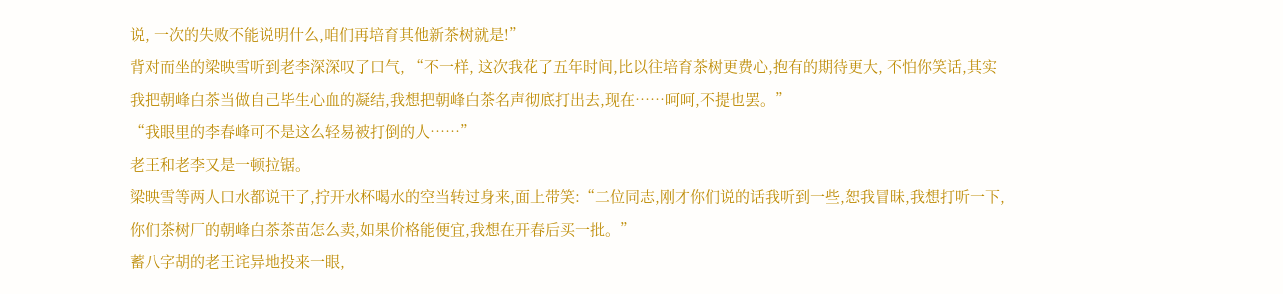说, 一次的失败不能说明什么,咱们再培育其他新茶树就是!”
背对而坐的梁映雪听到老李深深叹了口气, “不一样, 这次我花了五年时间,比以往培育茶树更费心,抱有的期待更大, 不怕你笑话,其实我把朝峰白茶当做自己毕生心血的凝结,我想把朝峰白茶名声彻底打出去,现在……呵呵,不提也罢。”
“我眼里的李春峰可不是这么轻易被打倒的人……”
老王和老李又是一顿拉锯。
梁映雪等两人口水都说干了,拧开水杯喝水的空当转过身来,面上带笑:“二位同志,刚才你们说的话我听到一些,恕我冒昧,我想打听一下,你们茶树厂的朝峰白茶茶苗怎么卖,如果价格能便宜,我想在开春后买一批。”
蓄八字胡的老王诧异地投来一眼,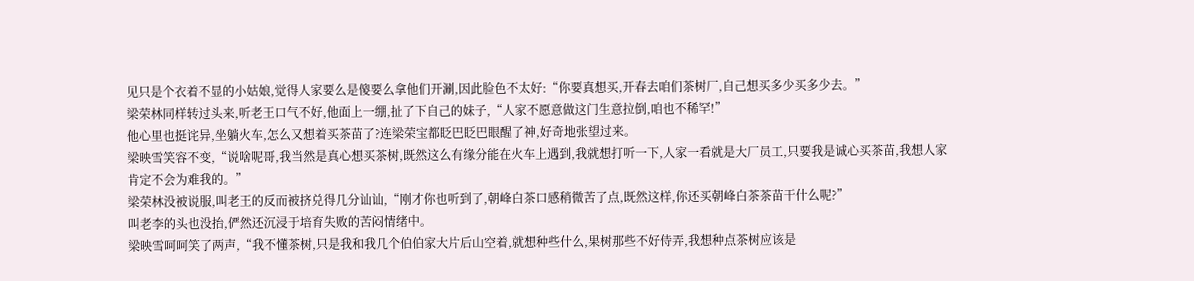见只是个衣着不显的小姑娘,觉得人家要么是傻要么拿他们开涮,因此脸色不太好:“你要真想买,开春去咱们茶树厂,自己想买多少买多少去。”
梁荣林同样转过头来,听老王口气不好,他面上一绷,扯了下自己的妹子,“人家不愿意做这门生意拉倒,咱也不稀罕!”
他心里也挺诧异,坐躺火车,怎么又想着买茶苗了?连梁荣宝都眨巴眨巴眼醒了神,好奇地张望过来。
梁映雪笑容不变,“说啥呢哥,我当然是真心想买茶树,既然这么有缘分能在火车上遇到,我就想打听一下,人家一看就是大厂员工,只要我是诚心买茶苗,我想人家肯定不会为难我的。”
梁荣林没被说服,叫老王的反而被挤兑得几分讪讪,“刚才你也听到了,朝峰白茶口感稍微苦了点,既然这样,你还买朝峰白茶茶苗干什么呢?”
叫老李的头也没抬,俨然还沉浸于培育失败的苦闷情绪中。
梁映雪呵呵笑了两声,“我不懂茶树,只是我和我几个伯伯家大片后山空着,就想种些什么,果树那些不好侍弄,我想种点茶树应该是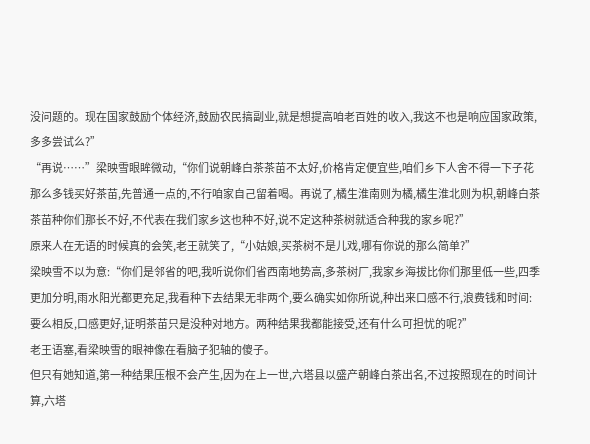没问题的。现在国家鼓励个体经济,鼓励农民搞副业,就是想提高咱老百姓的收入,我这不也是响应国家政策,多多尝试么?”
“再说……”梁映雪眼眸微动,“你们说朝峰白茶茶苗不太好,价格肯定便宜些,咱们乡下人舍不得一下子花那么多钱买好茶苗,先普通一点的,不行咱家自己留着喝。再说了,橘生淮南则为橘,橘生淮北则为枳,朝峰白茶茶苗种你们那长不好,不代表在我们家乡这也种不好,说不定这种茶树就适合种我的家乡呢?”
原来人在无语的时候真的会笑,老王就笑了,“小姑娘,买茶树不是儿戏,哪有你说的那么简单?”
梁映雪不以为意:“你们是邻省的吧,我听说你们省西南地势高,多茶树厂,我家乡海拔比你们那里低一些,四季更加分明,雨水阳光都更充足,我看种下去结果无非两个,要么确实如你所说,种出来口感不行,浪费钱和时间:要么相反,口感更好,证明茶苗只是没种对地方。两种结果我都能接受,还有什么可担忧的呢?”
老王语塞,看梁映雪的眼神像在看脑子犯轴的傻子。
但只有她知道,第一种结果压根不会产生,因为在上一世,六塔县以盛产朝峰白茶出名,不过按照现在的时间计算,六塔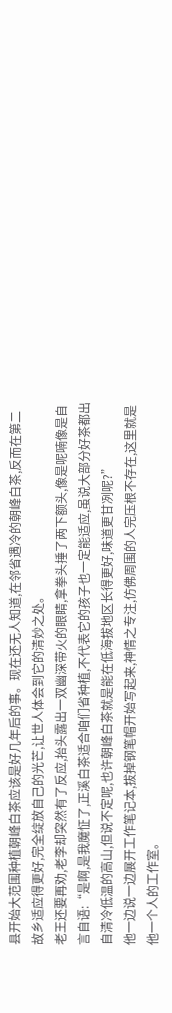县开始大范围种植朝峰白茶应该是好几年后的事。现在还无人知道,在邻省遇冷的朝峰白茶,反而在第二故乡适应得更好,完全绽放自己的光芒,让世人体会到它的清妙之处。
老王还要再劝,老李却突然有了反应,抬头露出一双幽深带火的眼睛,拿拳头捶了两下额头,像是呢喃像是自言自语:“是啊,是我魔怔了,正溪白茶适合咱们省种植,不代表它的孩子也一定能适应,虽说大部分好茶都出自清冷低温的高山,但说不定呢,也许朝峰白茶就是能在低海拔地区长得更好,味道更甘冽呢?”
他一边说一边展开工作笔记本,拔掉钢笔帽开始写起来,神情之专注,仿佛周围的人完压根不存在,这里就是他一个人的工作室。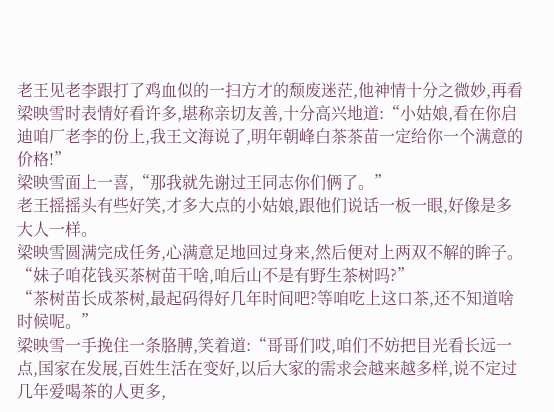老王见老李跟打了鸡血似的一扫方才的颓废迷茫,他神情十分之微妙,再看梁映雪时表情好看许多,堪称亲切友善,十分高兴地道:“小姑娘,看在你启迪咱厂老李的份上,我王文海说了,明年朝峰白茶茶苗一定给你一个满意的价格!”
梁映雪面上一喜,“那我就先谢过王同志你们俩了。”
老王摇摇头有些好笑,才多大点的小姑娘,跟他们说话一板一眼,好像是多大人一样。
梁映雪圆满完成任务,心满意足地回过身来,然后便对上两双不解的眸子。
“妹子咱花钱买茶树苗干啥,咱后山不是有野生茶树吗?”
“茶树苗长成茶树,最起码得好几年时间吧?等咱吃上这口茶,还不知道啥时候呢。”
梁映雪一手挽住一条胳膊,笑着道:“哥哥们哎,咱们不妨把目光看长远一点,国家在发展,百姓生活在变好,以后大家的需求会越来越多样,说不定过几年爱喝茶的人更多,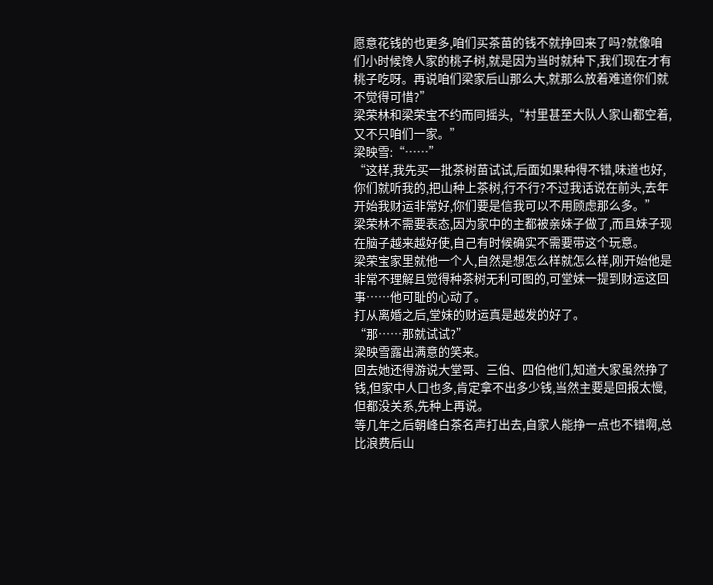愿意花钱的也更多,咱们买茶苗的钱不就挣回来了吗?就像咱们小时候馋人家的桃子树,就是因为当时就种下,我们现在才有桃子吃呀。再说咱们梁家后山那么大,就那么放着难道你们就不觉得可惜?”
梁荣林和梁荣宝不约而同摇头,“村里甚至大队人家山都空着,又不只咱们一家。”
梁映雪:“……”
“这样,我先买一批茶树苗试试,后面如果种得不错,味道也好,你们就听我的,把山种上茶树,行不行?不过我话说在前头,去年开始我财运非常好,你们要是信我可以不用顾虑那么多。”
梁荣林不需要表态,因为家中的主都被亲妹子做了,而且妹子现在脑子越来越好使,自己有时候确实不需要带这个玩意。
梁荣宝家里就他一个人,自然是想怎么样就怎么样,刚开始他是非常不理解且觉得种茶树无利可图的,可堂妹一提到财运这回事……他可耻的心动了。
打从离婚之后,堂妹的财运真是越发的好了。
“那……那就试试?”
梁映雪露出满意的笑来。
回去她还得游说大堂哥、三伯、四伯他们,知道大家虽然挣了钱,但家中人口也多,肯定拿不出多少钱,当然主要是回报太慢,但都没关系,先种上再说。
等几年之后朝峰白茶名声打出去,自家人能挣一点也不错啊,总比浪费后山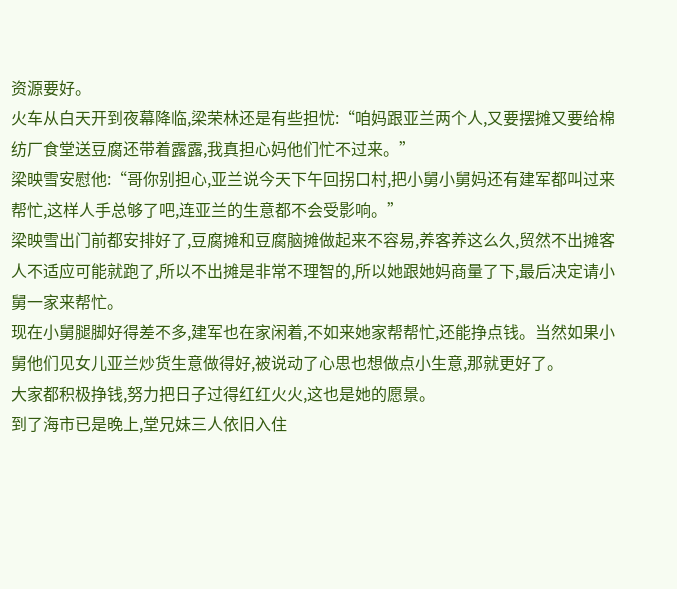资源要好。
火车从白天开到夜幕降临,梁荣林还是有些担忧:“咱妈跟亚兰两个人,又要摆摊又要给棉纺厂食堂送豆腐还带着露露,我真担心妈他们忙不过来。”
梁映雪安慰他:“哥你别担心,亚兰说今天下午回拐口村,把小舅小舅妈还有建军都叫过来帮忙,这样人手总够了吧,连亚兰的生意都不会受影响。”
梁映雪出门前都安排好了,豆腐摊和豆腐脑摊做起来不容易,养客养这么久,贸然不出摊客人不适应可能就跑了,所以不出摊是非常不理智的,所以她跟她妈商量了下,最后决定请小舅一家来帮忙。
现在小舅腿脚好得差不多,建军也在家闲着,不如来她家帮帮忙,还能挣点钱。当然如果小舅他们见女儿亚兰炒货生意做得好,被说动了心思也想做点小生意,那就更好了。
大家都积极挣钱,努力把日子过得红红火火,这也是她的愿景。
到了海市已是晚上,堂兄妹三人依旧入住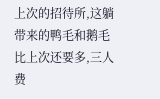上次的招待所,这躺带来的鸭毛和鹅毛比上次还要多,三人费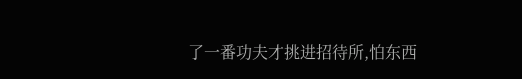了一番功夫才挑进招待所,怕东西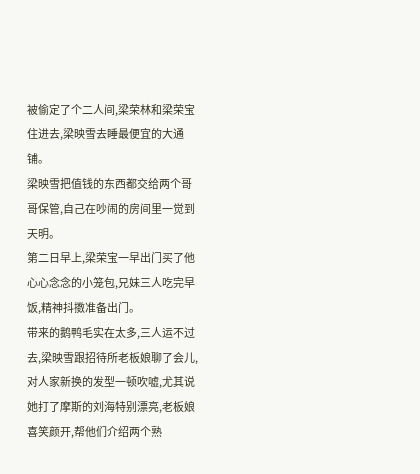被偷定了个二人间,梁荣林和梁荣宝住进去,梁映雪去睡最便宜的大通铺。
梁映雪把值钱的东西都交给两个哥哥保管,自己在吵闹的房间里一觉到天明。
第二日早上,梁荣宝一早出门买了他心心念念的小笼包,兄妹三人吃完早饭,精神抖擞准备出门。
带来的鹅鸭毛实在太多,三人运不过去,梁映雪跟招待所老板娘聊了会儿,对人家新换的发型一顿吹嘘,尤其说她打了摩斯的刘海特别漂亮,老板娘喜笑颜开,帮他们介绍两个熟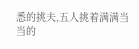悉的挑夫,五人挑着满满当当的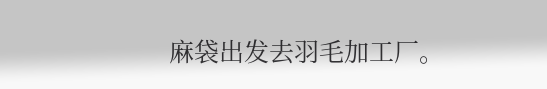麻袋出发去羽毛加工厂。